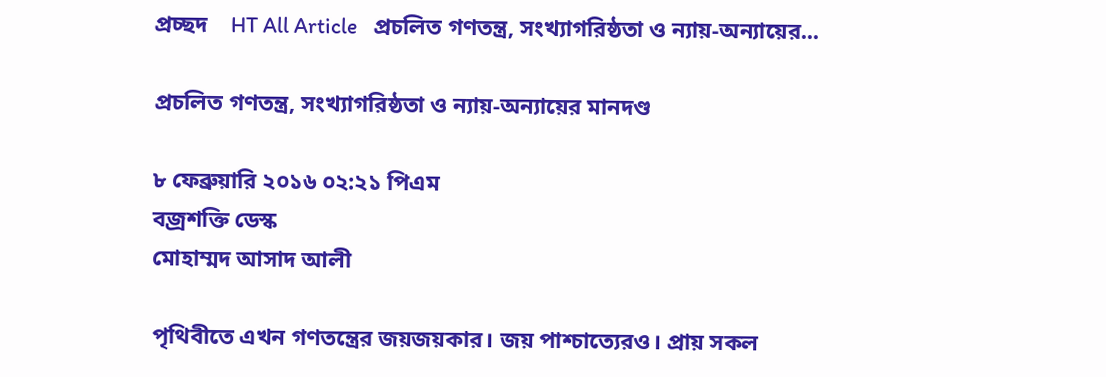প্রচ্ছদ    HT All Article   প্রচলিত গণতন্ত্র, সংখ্যাগরিষ্ঠতা ও ন্যায়-অন্যায়ের...

প্রচলিত গণতন্ত্র, সংখ্যাগরিষ্ঠতা ও ন্যায়-অন্যায়ের মানদণ্ড

৮ ফেব্রুয়ারি ২০১৬ ০২:২১ পিএম
বজ্রশক্তি ডেস্ক
মোহাম্মদ আসাদ আলী

পৃথিবীতে এখন গণতন্ত্রের জয়জয়কার। জয় পাশ্চাত্যেরও। প্রায় সকল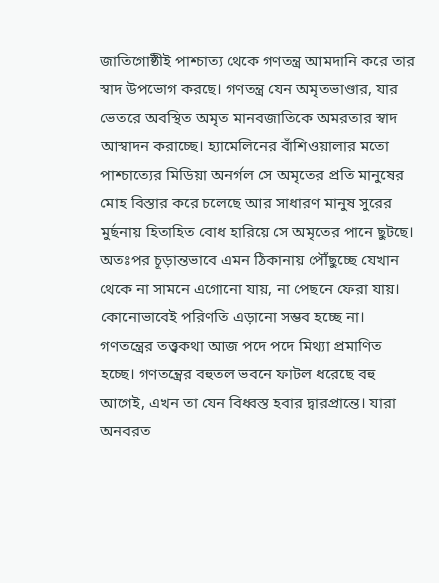জাতিগোষ্ঠীই পাশ্চাত্য থেকে গণতন্ত্র আমদানি করে তার স্বাদ উপভোগ করছে। গণতন্ত্র যেন অমৃতভাণ্ডার, যার ভেতরে অবস্থিত অমৃত মানবজাতিকে অমরতার স্বাদ আস্বাদন করাচ্ছে। হ্যামেলিনের বাঁশিওয়ালার মতো পাশ্চাত্যের মিডিয়া অনর্গল সে অমৃতের প্রতি মানুষের মোহ বিস্তার করে চলেছে আর সাধারণ মানুষ সুরের মুর্ছনায় হিতাহিত বোধ হারিয়ে সে অমৃতের পানে ছুটছে। অতঃপর চূড়ান্তভাবে এমন ঠিকানায় পৌঁছুচ্ছে যেখান থেকে না সামনে এগোনো যায়, না পেছনে ফেরা যায়। কোনোভাবেই পরিণতি এড়ানো সম্ভব হচ্ছে না।
গণতন্ত্রের তত্ত্বকথা আজ পদে পদে মিথ্যা প্রমাণিত হচ্ছে। গণতন্ত্রের বহুতল ভবনে ফাটল ধরেছে বহু আগেই, এখন তা যেন বিধ্বস্ত হবার দ্বারপ্রান্তে। যারা অনবরত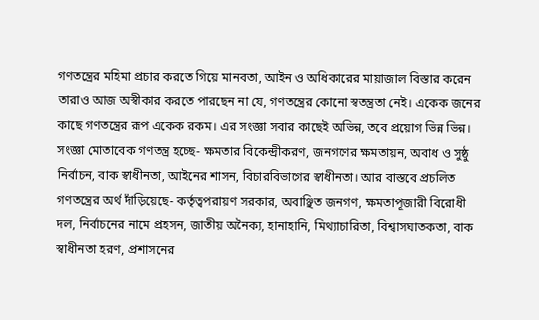গণতন্ত্রের মহিমা প্রচার করতে গিয়ে মানবতা, আইন ও অধিকারের মায়াজাল বিস্তার করেন তারাও আজ অস্বীকার করতে পারছেন না যে, গণতন্ত্রের কোনো স্বতন্ত্রতা নেই। একেক জনের কাছে গণতন্ত্রের রূপ একেক রকম। এর সংজ্ঞা সবার কাছেই অভিন্ন, তবে প্রয়োগ ভিন্ন ভিন্ন। সংজ্ঞা মোতাবেক গণতন্ত্র হচ্ছে- ক্ষমতার বিকেন্দ্রীকরণ, জনগণের ক্ষমতায়ন, অবাধ ও সুষ্ঠু নির্বাচন, বাক স্বাধীনতা, আইনের শাসন, বিচারবিভাগের স্বাধীনতা। আর বাস্তবে প্রচলিত গণতন্ত্রের অর্থ দাঁড়িয়েছে- কর্তৃত্বপরায়ণ সরকার, অবাঞ্ছিত জনগণ, ক্ষমতাপূজারী বিরোধী দল, নির্বাচনের নামে প্রহসন, জাতীয় অনৈক্য, হানাহানি, মিথ্যাচারিতা, বিশ্বাসঘাতকতা, বাক স্বাধীনতা হরণ, প্রশাসনের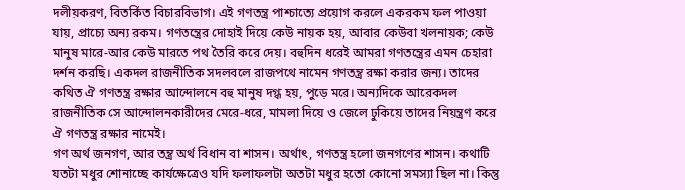দলীয়করণ, বিতর্কিত বিচারবিভাগ। এই গণতন্ত্র পাশ্চাত্যে প্রয়োগ করলে একরকম ফল পাওয়া যায়, প্রাচ্যে অন্য রকম। গণতন্ত্রের দোহাই দিয়ে কেউ নায়ক হয়, আবার কেউবা খলনায়ক; কেউ মানুষ মারে-আর কেউ মারতে পথ তৈরি করে দেয়। বহুদিন ধরেই আমরা গণতন্ত্রের এমন চেহারা দর্শন করছি। একদল রাজনীতিক সদলবলে রাজপথে নামেন গণতন্ত্র রক্ষা করার জন্য। তাদের কথিত ঐ গণতন্ত্র রক্ষার আন্দোলনে বহু মানুষ দগ্ধ হয়, পুড়ে মরে। অন্যদিকে আরেকদল রাজনীতিক সে আন্দোলনকারীদের মেরে-ধরে, মামলা দিয়ে ও জেলে ঢুকিয়ে তাদের নিয়ন্ত্রণ করে ঐ গণতন্ত্র রক্ষার নামেই।
গণ অর্থ জনগণ, আর তন্ত্র অর্থ বিধান বা শাসন। অর্থাৎ, গণতন্ত্র হলো জনগণের শাসন। কথাটি যতটা মধুর শোনাচ্ছে কার্যক্ষেত্রেও যদি ফলাফলটা অতটা মধুর হতো কোনো সমস্যা ছিল না। কিন্তু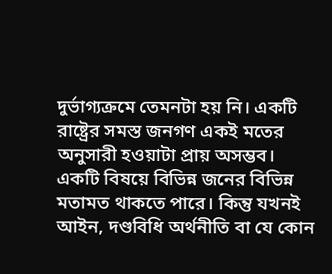দুর্ভাগ্যক্রমে তেমনটা হয় নি। একটি রাষ্ট্রের সমস্ত জনগণ একই মতের অনুসারী হওয়াটা প্রায় অসম্ভব। একটি বিষয়ে বিভিন্ন জনের বিভিন্ন মতামত থাকতে পারে। কিন্তু যখনই আইন, দণ্ডবিধি অর্থনীতি বা যে কোন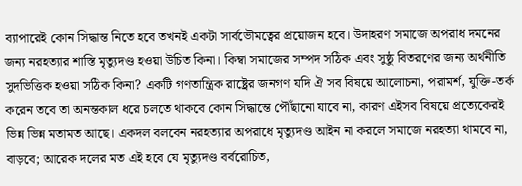ব্যাপারেই কোন সিদ্ধান্ত নিতে হবে তখনই একটা সার্বভৌমত্বের প্রয়োজন হবে। উদাহরণ সমাজে অপরাধ দমনের জন্য নরহত্যার শাস্তি মৃত্যুদণ্ড হওয়া উচিত কিনা। কিম্বা সমাজের সম্পদ সঠিক এবং সুষ্ঠু বিতরণের জন্য অর্থনীতি সুদভিত্তিক হওয়া সঠিক কিনা? একটি গণতান্ত্রিক রাষ্ট্রের জনগণ যদি ঐ সব বিষয়ে আলোচনা, পরামর্শ, যুক্তি-তর্ক করেন তবে তা অনন্তকাল ধরে চলতে থাকবে কোন সিদ্ধান্তে পৌঁছানো যাবে না, কারণ এইসব বিষয়ে প্রত্যেকেরই ভিন্ন ভিন্ন মতামত আছে। একদল বলবেন নরহত্যার অপরাধে মৃত্যুদণ্ড আইন না করলে সমাজে নরহত্যা থামবে না, বাড়বে; আরেক দলের মত এই হবে যে মৃত্যুদণ্ড বর্বরোচিত,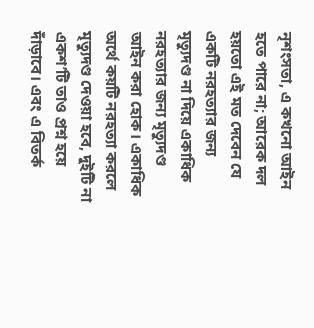নৃশংসতা, এ কখনো আইন হতে পারে না; আরেক দল হয়তো এই মত দেবেন যে একটি নরহত্যার জন্য মৃত্যুদণ্ড না দিয়ে একাধিক নরহত্যার জন্য মৃত্যুদণ্ড আইন করা হোক। একাধিক অর্থে কয়টি নরহত্যা করলে মৃত্যুদণ্ড দেওয়া হবে, দুইটি না একশ’টি তাও প্রশ্ন হয়ে দাঁড়াবে। এবং এ বিতর্ক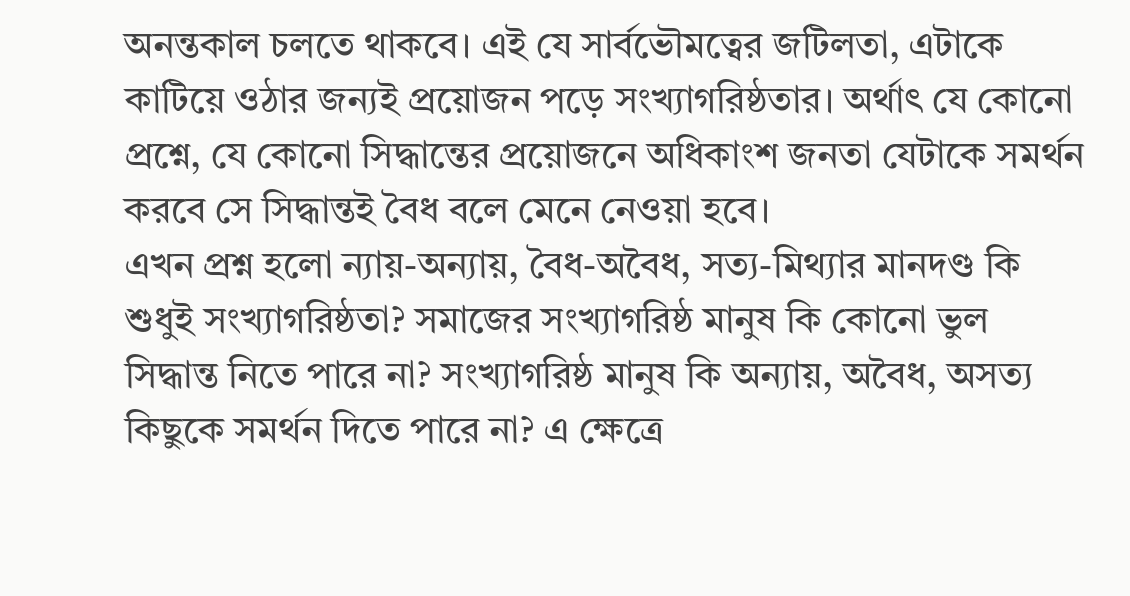অনন্তকাল চলতে থাকবে। এই যে সার্বভৌমত্বের জটিলতা, এটাকে কাটিয়ে ওঠার জন্যই প্রয়োজন পড়ে সংখ্যাগরিষ্ঠতার। অর্থাৎ যে কোনো প্রশ্নে, যে কোনো সিদ্ধান্তের প্রয়োজনে অধিকাংশ জনতা যেটাকে সমর্থন করবে সে সিদ্ধান্তই বৈধ বলে মেনে নেওয়া হবে।
এখন প্রশ্ন হলো ন্যায়-অন্যায়, বৈধ-অবৈধ, সত্য-মিথ্যার মানদণ্ড কি শুধুই সংখ্যাগরিষ্ঠতা? সমাজের সংখ্যাগরিষ্ঠ মানুষ কি কোনো ভুল সিদ্ধান্ত নিতে পারে না? সংখ্যাগরিষ্ঠ মানুষ কি অন্যায়, অবৈধ, অসত্য কিছুকে সমর্থন দিতে পারে না? এ ক্ষেত্রে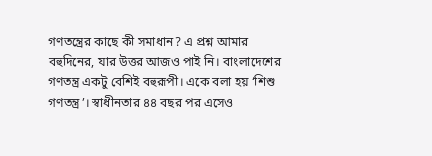গণতন্ত্রের কাছে কী সমাধান? এ প্রশ্ন আমার বহুদিনের, যার উত্তর আজও পাই নি। বাংলাদেশের গণতন্ত্র একটু বেশিই বহুরূপী। একে বলা হয় ‘শিশু গণতন্ত্র’। স্বাধীনতার ৪৪ বছর পর এসেও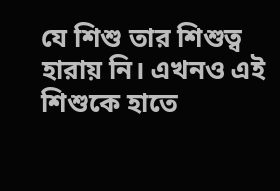যে শিশু তার শিশুত্ব হারায় নি। এখনও এই শিশুকে হাতে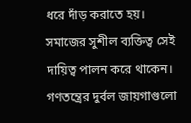ধরে দাঁড় করাতে হয়। সমাজের সুশীল ব্যক্তিত্ব সেই দায়িত্ব পালন করে থাকেন। গণতন্ত্রের দুর্বল জায়গাগুলো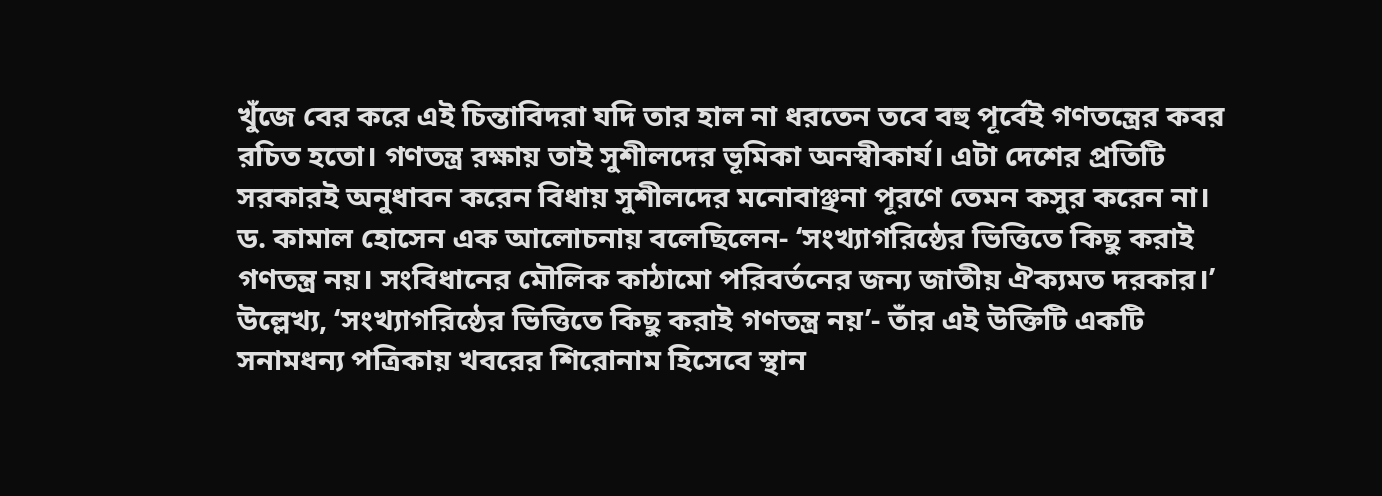খুঁজে বের করে এই চিন্তাবিদরা যদি তার হাল না ধরতেন তবে বহু পূর্বেই গণতন্ত্রের কবর রচিত হতো। গণতন্ত্র রক্ষায় তাই সুশীলদের ভূমিকা অনস্বীকার্য। এটা দেশের প্রতিটি সরকারই অনুধাবন করেন বিধায় সুশীলদের মনোবাঞ্ছনা পূরণে তেমন কসুর করেন না। ড. কামাল হোসেন এক আলোচনায় বলেছিলেন- ‘সংখ্যাগরিষ্ঠের ভিত্তিতে কিছু করাই গণতন্ত্র নয়। সংবিধানের মৌলিক কাঠামো পরিবর্তনের জন্য জাতীয় ঐক্যমত দরকার।’ উল্লেখ্য, ‘সংখ্যাগরিষ্ঠের ভিত্তিতে কিছু করাই গণতন্ত্র নয়’- তাঁর এই উক্তিটি একটি সনামধন্য পত্রিকায় খবরের শিরোনাম হিসেবে স্থান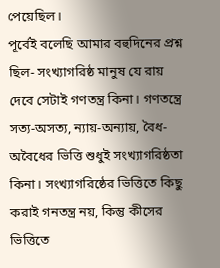পেয়েছিল।
পূর্বেই বলেছি আমার বহুদিনের প্রশ্ন ছিল- সংখ্যাগরিষ্ঠ মানুষ যে রায় দেবে সেটাই গণতন্ত্র কিনা। গণতন্ত্রে সত্য-অসত্য, ন্যায়-অন্যায়, বৈধ-অবৈধের ভিত্তি শুধুই সংখ্যাগরিষ্ঠতা কিনা। সংখ্যাগরিষ্ঠের ভিত্তিতে কিছু করাই গনতন্ত্র নয়, কিন্তু কীসের ভিত্তিতে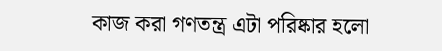কাজ করা গণতন্ত্র এটা পরিষ্কার হলো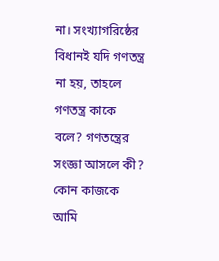না। সংখ্যাগরিষ্ঠের বিধানই যদি গণতন্ত্র না হয়, তাহলে গণতন্ত্র কাকে বলে? গণতন্ত্রের সংজ্ঞা আসলে কী? কোন কাজকে আমি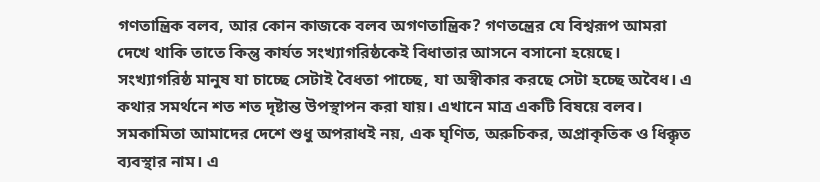গণতান্ত্রিক বলব, আর কোন কাজকে বলব অগণতান্ত্রিক? গণতন্ত্রের যে বিশ্বরূপ আমরা দেখে থাকি তাতে কিন্তু কার্যত সংখ্যাগরিষ্ঠকেই বিধাতার আসনে বসানো হয়েছে। সংখ্যাগরিষ্ঠ মানুষ যা চাচ্ছে সেটাই বৈধতা পাচ্ছে, যা অস্বীকার করছে সেটা হচ্ছে অবৈধ। এ কথার সমর্থনে শত শত দৃষ্টান্ত উপস্থাপন করা যায়। এখানে মাত্র একটি বিষয়ে বলব।
সমকামিতা আমাদের দেশে শুধু অপরাধই নয়, এক ঘৃণিত, অরুচিকর, অপ্রাকৃতিক ও ধিক্কৃত ব্যবস্থার নাম। এ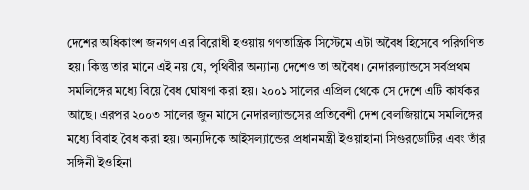দেশের অধিকাংশ জনগণ এর বিরোধী হওয়ায় গণতান্ত্রিক সিস্টেমে এটা অবৈধ হিসেবে পরিগণিত হয়। কিন্তু তার মানে এই নয় যে, পৃথিবীর অন্যান্য দেশেও তা অবৈধ। নেদারল্যান্ডসে সর্বপ্রথম সমলিঙ্গের মধ্যে বিয়ে বৈধ ঘোষণা করা হয়। ২০০১ সালের এপ্রিল থেকে সে দেশে এটি কার্যকর আছে। এরপর ২০০৩ সালের জুন মাসে নেদারল্যান্ডসের প্রতিবেশী দেশ বেলজিয়ামে সমলিঙ্গের মধ্যে বিবাহ বৈধ করা হয়। অন্যদিকে আইসল্যান্ডের প্রধানমন্ত্রী ইওয়াহানা সিগুরডোটির এবং তাঁর সঙ্গিনী ইওহিনা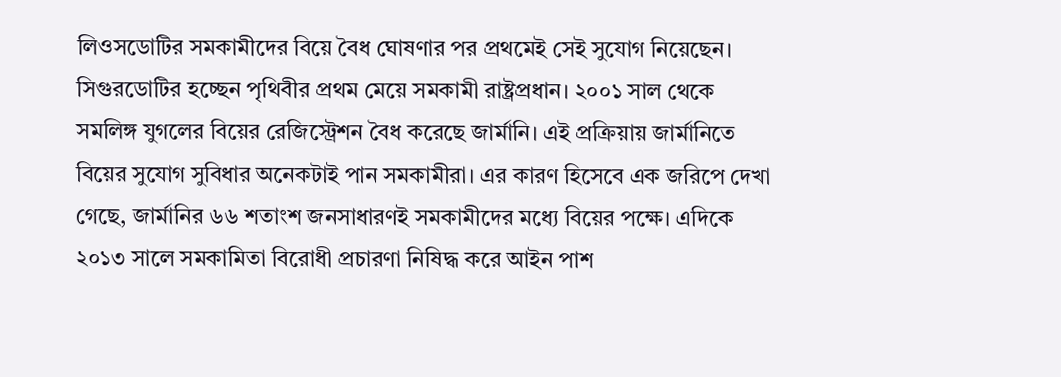লিওসডোটির সমকামীদের বিয়ে বৈধ ঘোষণার পর প্রথমেই সেই সুযোগ নিয়েছেন। সিগুরডোটির হচ্ছেন পৃথিবীর প্রথম মেয়ে সমকামী রাষ্ট্রপ্রধান। ২০০১ সাল থেকে সমলিঙ্গ যুগলের বিয়ের রেজিস্ট্রেশন বৈধ করেছে জার্মানি। এই প্রক্রিয়ায় জার্মানিতে বিয়ের সুযোগ সুবিধার অনেকটাই পান সমকামীরা। এর কারণ হিসেবে এক জরিপে দেখা গেছে, জার্মানির ৬৬ শতাংশ জনসাধারণই সমকামীদের মধ্যে বিয়ের পক্ষে। এদিকে ২০১৩ সালে সমকামিতা বিরোধী প্রচারণা নিষিদ্ধ করে আইন পাশ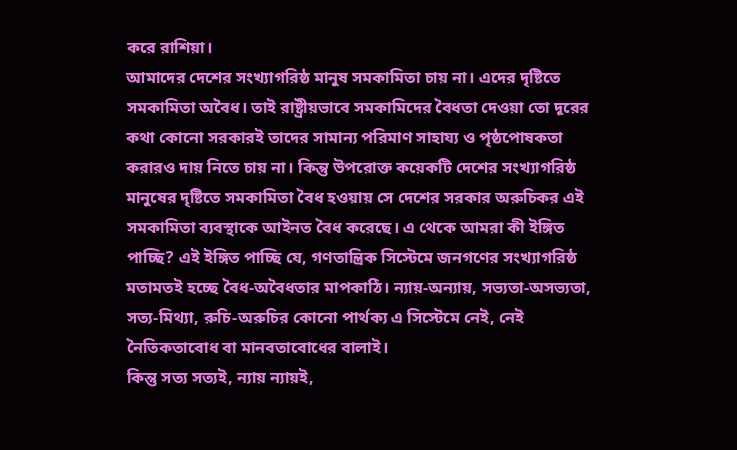করে রাশিয়া।
আমাদের দেশের সংখ্যাগরিষ্ঠ মানুষ সমকামিতা চায় না। এদের দৃষ্টিতে সমকামিতা অবৈধ। তাই রাষ্ট্রীয়ভাবে সমকামিদের বৈধতা দেওয়া তো দূরের কথা কোনো সরকারই তাদের সামান্য পরিমাণ সাহায্য ও পৃষ্ঠপোষকতা করারও দায় নিতে চায় না। কিন্তু উপরোক্ত কয়েকটি দেশের সংখ্যাগরিষ্ঠ মানুষের দৃষ্টিতে সমকামিতা বৈধ হওয়ায় সে দেশের সরকার অরুচিকর এই সমকামিতা ব্যবস্থাকে আইনত বৈধ করেছে। এ থেকে আমরা কী ইঙ্গিত পাচ্ছি? এই ইঙ্গিত পাচ্ছি যে, গণতান্ত্রিক সিস্টেমে জনগণের সংখ্যাগরিষ্ঠ মতামতই হচ্ছে বৈধ-অবৈধতার মাপকাঠি। ন্যায়-অন্যায়, সভ্যতা-অসভ্যতা, সত্য-মিথ্যা, রুচি-অরুচির কোনো পার্থক্য এ সিস্টেমে নেই, নেই নৈতিকতাবোধ বা মানবতাবোধের বালাই।
কিন্তু সত্য সত্যই, ন্যায় ন্যায়ই,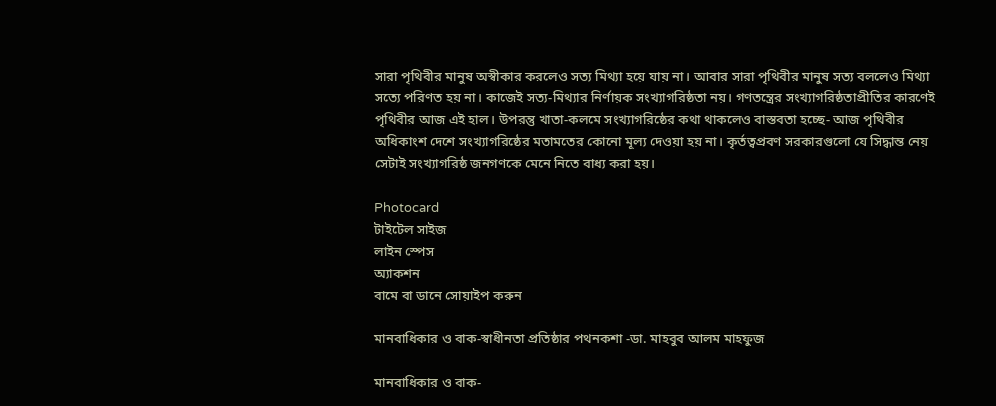সারা পৃথিবীর মানুষ অস্বীকার করলেও সত্য মিথ্যা হয়ে যায় না। আবার সারা পৃথিবীর মানুষ সত্য বললেও মিথ্যা সত্যে পরিণত হয় না। কাজেই সত্য-মিথ্যার নির্ণায়ক সংখ্যাগরিষ্ঠতা নয়। গণতন্ত্রের সংখ্যাগরিষ্ঠতাপ্রীতির কারণেই পৃথিবীর আজ এই হাল। উপরন্তু খাতা-কলমে সংখ্যাগরিষ্ঠের কথা থাকলেও বাস্তবতা হচ্ছে- আজ পৃথিবীর অধিকাংশ দেশে সংখ্যাগরিষ্ঠের মতামতের কোনো মূল্য দেওয়া হয় না। কৃর্তত্বপ্রবণ সরকারগুলো যে সিদ্ধান্ত নেয় সেটাই সংখ্যাগরিষ্ঠ জনগণকে মেনে নিতে বাধ্য করা হয়।

Photocard
টাইটেল সাইজ
লাইন স্পেস
অ্যাকশন
বামে বা ডানে সোয়াইপ করুন

মানবাধিকার ও বাক-স্বাধীনতা প্রতিষ্ঠার পথনকশা -ডা. মাহবুব আলম মাহফুজ

মানবাধিকার ও বাক-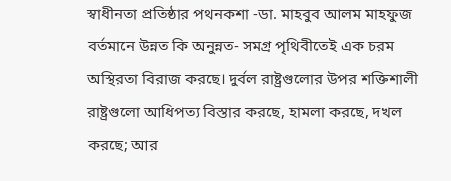স্বাধীনতা প্রতিষ্ঠার পথনকশা -ডা. মাহবুব আলম মাহফুজ
বর্তমানে উন্নত কি অনুন্নত- সমগ্র পৃথিবীতেই এক চরম অস্থিরতা বিরাজ করছে। দুর্বল রাষ্ট্রগুলোর উপর শক্তিশালী রাষ্ট্রগুলো আধিপত্য বিস্তার করছে, হামলা করছে, দখল করছে; আর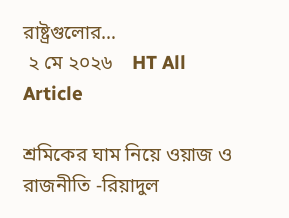রাষ্ট্রগুলোর…
 ২ মে ২০২৬    HT All Article

শ্রমিকের ঘাম নিয়ে ওয়াজ ও রাজনীতি -রিয়াদুল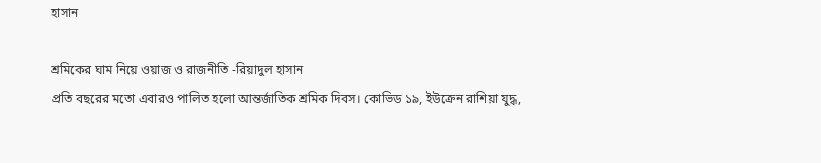হাসান

শ্রমিকের ঘাম নিয়ে ওয়াজ ও রাজনীতি -রিয়াদুল হাসান
প্রতি বছরের মতো এবারও পালিত হলো আন্তর্জাতিক শ্রমিক দিবস। কোভিড ১৯, ইউক্রেন রাশিয়া যুদ্ধ,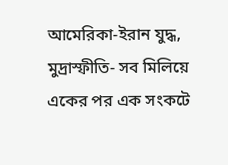আমেরিকা-ইরান যুদ্ধ, মুদ্রাস্ফীতি- সব মিলিয়ে একের পর এক সংকটে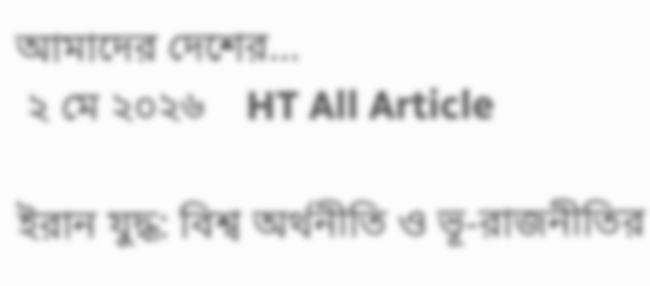আমাদের দেশের…
 ২ মে ২০২৬    HT All Article

ইরান যুদ্ধ: বিশ্ব অর্থনীতি ও ভূ-রাজনীতির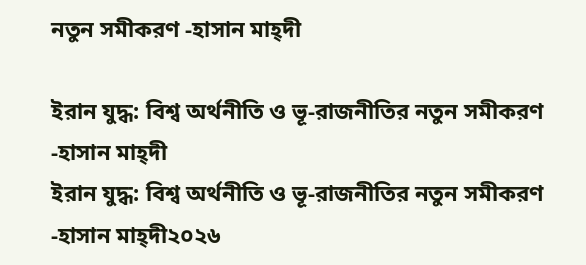নতুন সমীকরণ -হাসান মাহ্দী

ইরান যুদ্ধ: বিশ্ব অর্থনীতি ও ভূ-রাজনীতির নতুন সমীকরণ -হাসান মাহ্দী
ইরান যুদ্ধ: বিশ্ব অর্থনীতি ও ভূ-রাজনীতির নতুন সমীকরণ -হাসান মাহ্দী২০২৬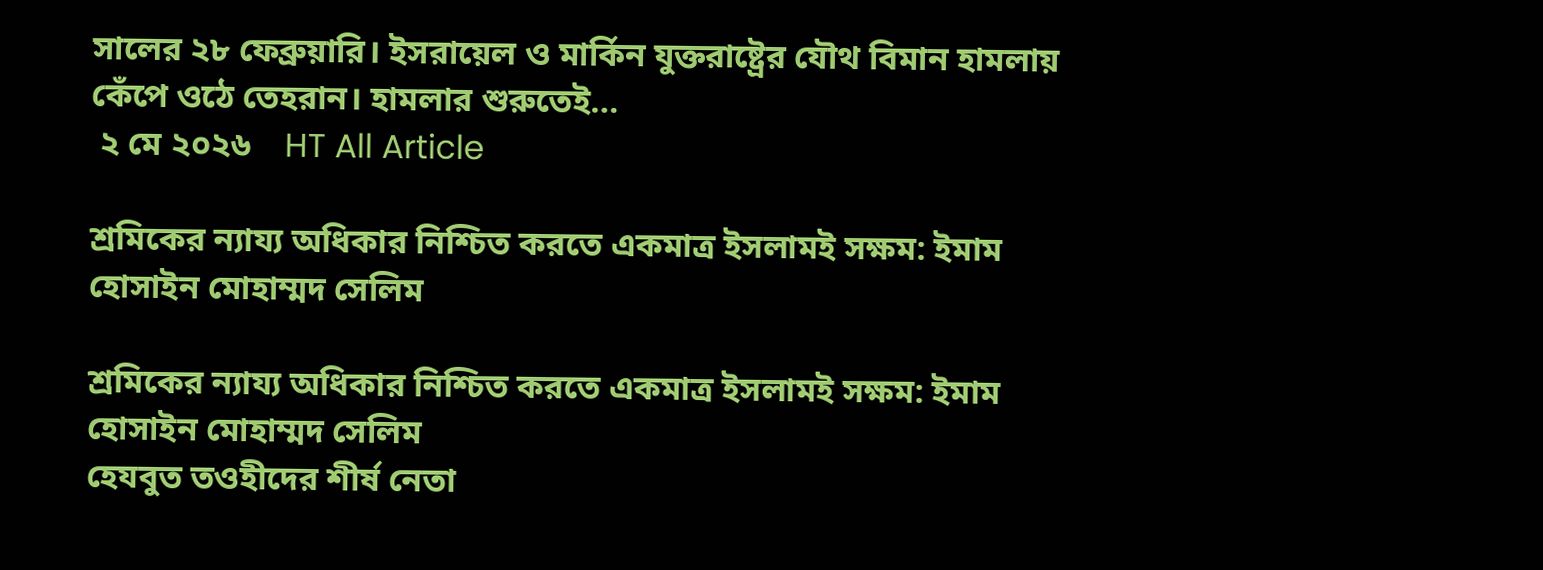সালের ২৮ ফেব্রুয়ারি। ইসরায়েল ও মার্কিন যুক্তরাষ্ট্রের যৌথ বিমান হামলায় কেঁপে ওঠে তেহরান। হামলার শুরুতেই…
 ২ মে ২০২৬    HT All Article

শ্রমিকের ন্যায্য অধিকার নিশ্চিত করতে একমাত্র ইসলামই সক্ষম: ইমাম হোসাইন মোহাম্মদ সেলিম

শ্রমিকের ন্যায্য অধিকার নিশ্চিত করতে একমাত্র ইসলামই সক্ষম: ইমাম হোসাইন মোহাম্মদ সেলিম
হেযবুত তওহীদের শীর্ষ নেতা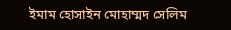ইমাম হোসাইন মোহাম্মদ সেলিম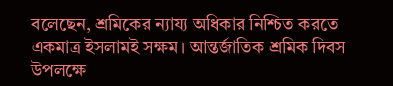বলেছেন, শ্রমিকের ন্যায্য অধিকার নিশ্চিত করতে একমাত্র ইসলামই সক্ষম। আন্তর্জাতিক শ্রমিক দিবস উপলক্ষে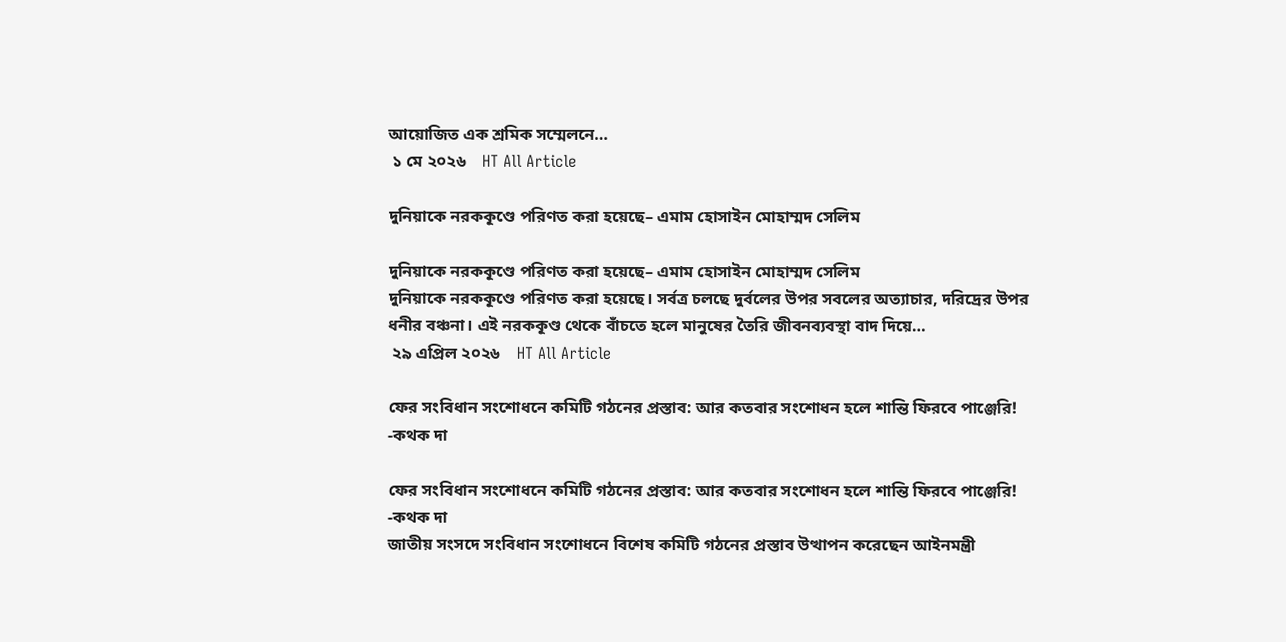আয়োজিত এক শ্রমিক সম্মেলনে…
 ১ মে ২০২৬    HT All Article

দুনিয়াকে নরককূণ্ডে পরিণত করা হয়েছে– এমাম হোসাইন মোহাম্মদ সেলিম

দুনিয়াকে নরককূণ্ডে পরিণত করা হয়েছে– এমাম হোসাইন মোহাম্মদ সেলিম
দুনিয়াকে নরককূণ্ডে পরিণত করা হয়েছে। সর্বত্র চলছে দুর্বলের উপর সবলের অত্যাচার, দরিদ্রের উপর ধনীর বঞ্চনা। এই নরককূণ্ড থেকে বাঁচতে হলে মানুষের তৈরি জীবনব্যবস্থা বাদ দিয়ে…
 ২৯ এপ্রিল ২০২৬    HT All Article

ফের সংবিধান সংশোধনে কমিটি গঠনের প্রস্তাব: আর কতবার সংশোধন হলে শান্তি ফিরবে পাঞ্জেরি! -কথক দা

ফের সংবিধান সংশোধনে কমিটি গঠনের প্রস্তাব: আর কতবার সংশোধন হলে শান্তি ফিরবে পাঞ্জেরি! -কথক দা
জাতীয় সংসদে সংবিধান সংশোধনে বিশেষ কমিটি গঠনের প্রস্তাব উত্থাপন করেছেন আইনমন্ত্রী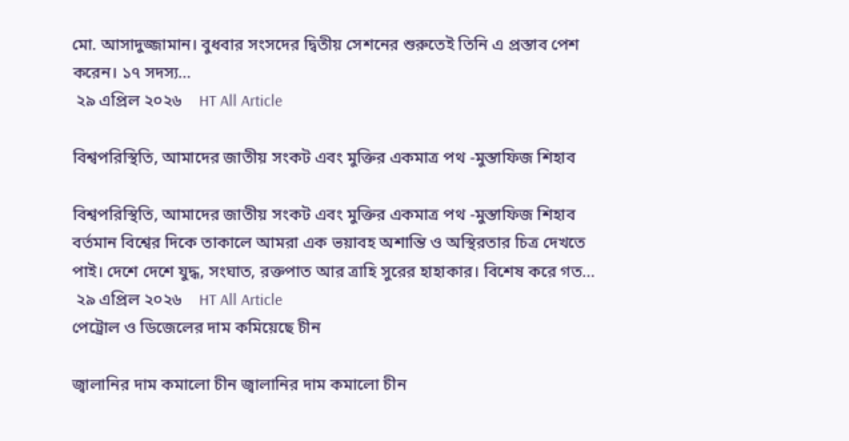মো. আসাদুজ্জামান। বুধবার সংসদের দ্বিতীয় সেশনের শুরুতেই তিনি এ প্রস্তাব পেশ করেন। ১৭ সদস্য…
 ২৯ এপ্রিল ২০২৬    HT All Article

বিশ্বপরিস্থিতি, আমাদের জাতীয় সংকট এবং মুক্তির একমাত্র পথ -মুস্তাফিজ শিহাব

বিশ্বপরিস্থিতি, আমাদের জাতীয় সংকট এবং মুক্তির একমাত্র পথ -মুস্তাফিজ শিহাব
বর্তমান বিশ্বের দিকে তাকালে আমরা এক ভয়াবহ অশান্তি ও অস্থিরতার চিত্র দেখতে পাই। দেশে দেশে যুদ্ধ, সংঘাত, রক্তপাত আর ত্রাহি সুরের হাহাকার। বিশেষ করে গত…
 ২৯ এপ্রিল ২০২৬    HT All Article
পেট্রোল ও ডিজেলের দাম কমিয়েছে চীন

জ্বালানির দাম কমালো চীন জ্বালানির দাম কমালো চীন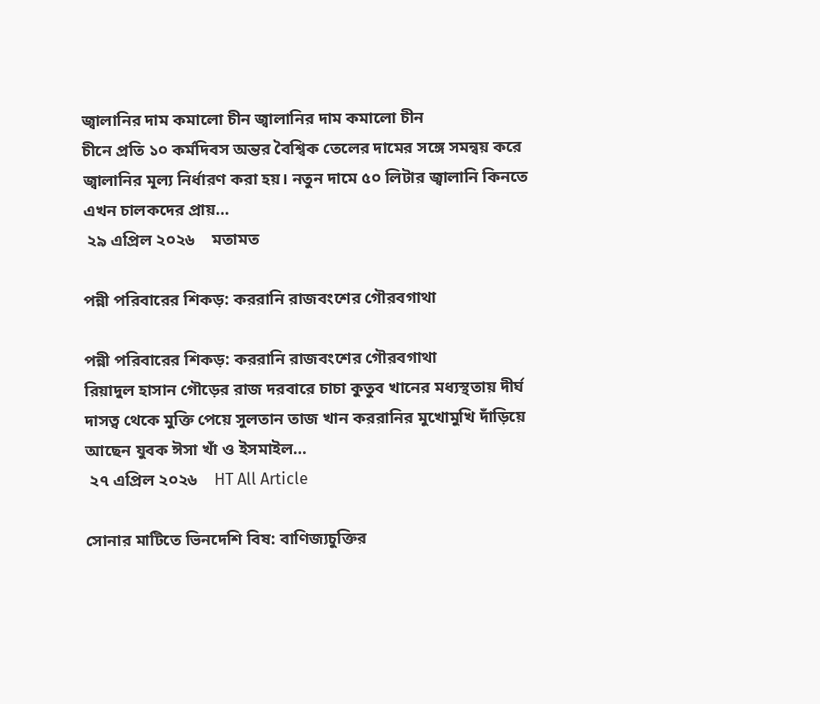জ্বালানির দাম কমালো চীন জ্বালানির দাম কমালো চীন
চীনে প্রতি ১০ কর্মদিবস অন্তর বৈশ্বিক তেলের দামের সঙ্গে সমন্বয় করে জ্বালানির মূল্য নির্ধারণ করা হয়। নতুন দামে ৫০ লিটার জ্বালানি কিনতে এখন চালকদের প্রায়…
 ২৯ এপ্রিল ২০২৬    মতামত

পন্নী পরিবারের শিকড়: কররানি রাজবংশের গৌরবগাথা

পন্নী পরিবারের শিকড়: কররানি রাজবংশের গৌরবগাথা
রিয়াদুল হাসান গৌড়ের রাজ দরবারে চাচা কুতুব খানের মধ্যস্থতায় দীর্ঘ দাসত্ব থেকে মুক্তি পেয়ে সুলতান তাজ খান কররানির মুখোমুখি দাঁড়িয়ে আছেন যুবক ঈসা খাঁ ও ইসমাইল…
 ২৭ এপ্রিল ২০২৬    HT All Article

সোনার মাটিতে ভিনদেশি বিষ: বাণিজ্যচুক্তির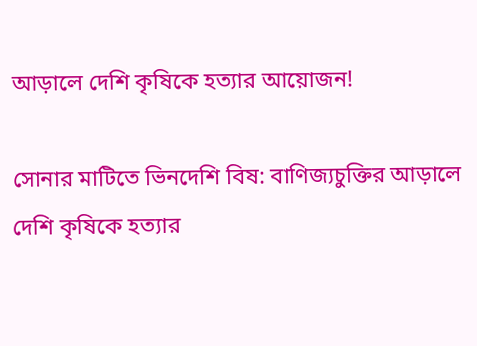আড়ালে দেশি কৃষিকে হত্যার আয়োজন!

সোনার মাটিতে ভিনদেশি বিষ: বাণিজ্যচুক্তির আড়ালে দেশি কৃষিকে হত্যার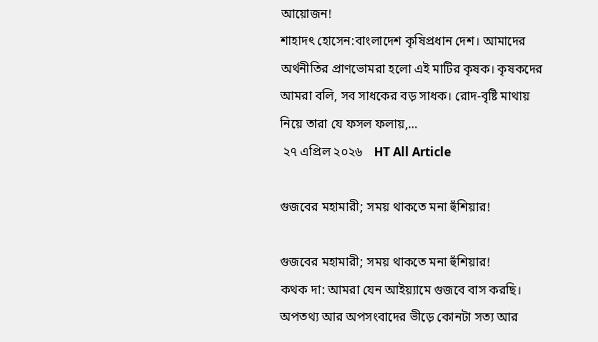আয়োজন!
শাহাদৎ হোসেন:বাংলাদেশ কৃষিপ্রধান দেশ। আমাদের অর্থনীতির প্রাণভোমরা হলো এই মাটির কৃষক। কৃষকদের আমরা বলি, সব সাধকের বড় সাধক। রোদ-বৃষ্টি মাথায় নিয়ে তারা যে ফসল ফলায়,…
 ২৭ এপ্রিল ২০২৬    HT All Article

গুজবের মহামারী; সময় থাকতে মনা হুঁশিয়ার!

গুজবের মহামারী; সময় থাকতে মনা হুঁশিয়ার!
কথক দা: আমরা যেন আইয়্যামে গুজবে বাস করছি। অপতথ্য আর অপসংবাদের ভীড়ে কোনটা সত্য আর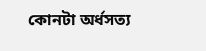কোনটা অর্ধসত্য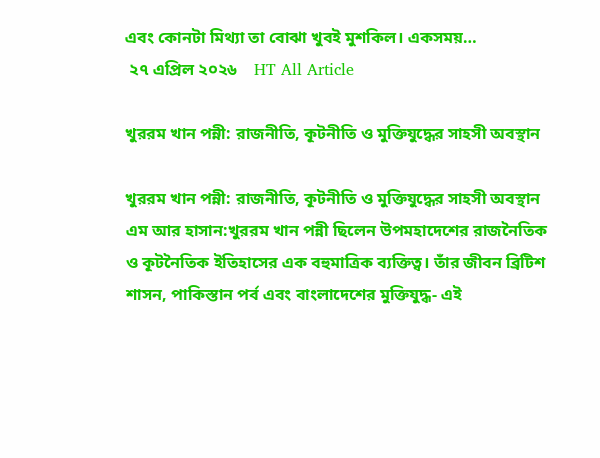এবং কোনটা মিথ্যা তা বোঝা খুবই মুশকিল। একসময়…
 ২৭ এপ্রিল ২০২৬    HT All Article

খুররম খান পন্নী: রাজনীতি, কূটনীতি ও মুক্তিযুদ্ধের সাহসী অবস্থান

খুররম খান পন্নী: রাজনীতি, কূটনীতি ও মুক্তিযুদ্ধের সাহসী অবস্থান
এম আর হাসান:খুররম খান পন্নী ছিলেন উপমহাদেশের রাজনৈতিক ও কূটনৈতিক ইতিহাসের এক বহুমাত্রিক ব্যক্তিত্ব। তাঁর জীবন ব্রিটিশ শাসন, পাকিস্তান পর্ব এবং বাংলাদেশের মুক্তিযুদ্ধ- এই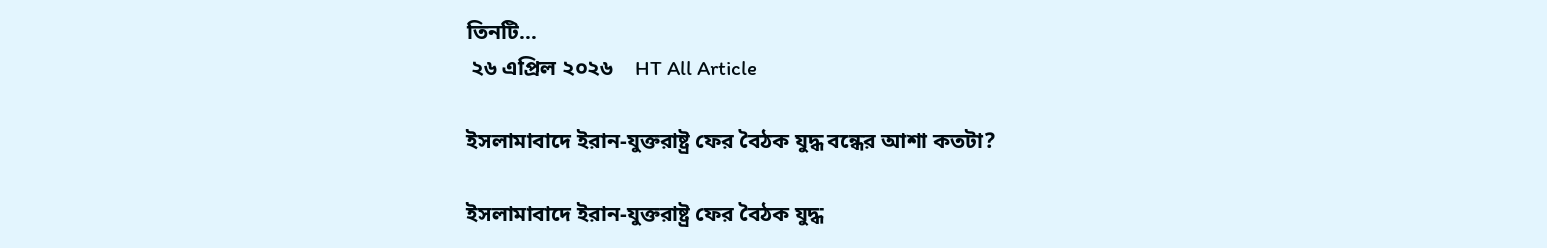তিনটি…
 ২৬ এপ্রিল ২০২৬    HT All Article

ইসলামাবাদে ইরান-যুক্তরাষ্ট্র ফের বৈঠক যুদ্ধ বন্ধের আশা কতটা?

ইসলামাবাদে ইরান-যুক্তরাষ্ট্র ফের বৈঠক যুদ্ধ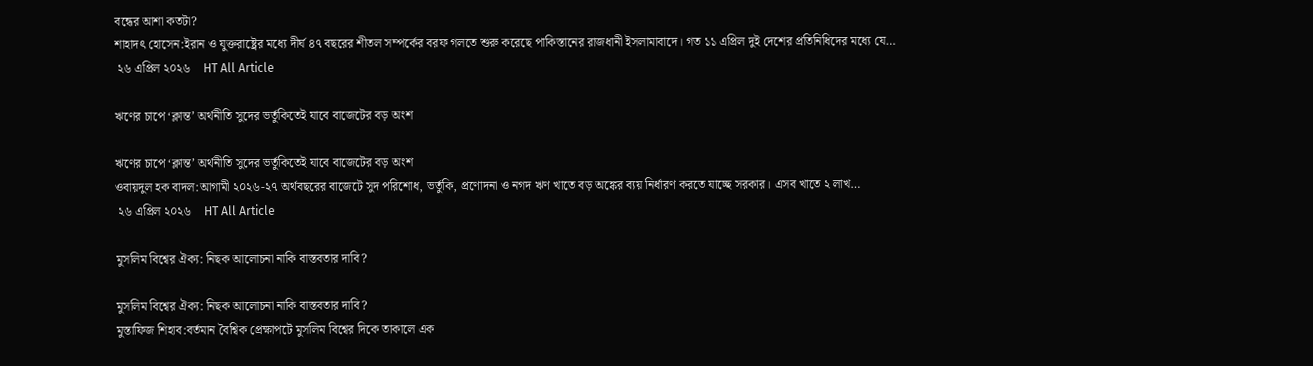বন্ধের আশা কতটা?
শাহাদৎ হোসেন:ইরান ও যুক্তরাষ্ট্রের মধ্যে দীর্ঘ ৪৭ বছরের শীতল সম্পর্কের বরফ গলতে শুরু করেছে পাকিস্তানের রাজধানী ইসলামাবাদে। গত ১১ এপ্রিল দুই দেশের প্রতিনিধিদের মধ্যে যে…
 ২৬ এপ্রিল ২০২৬    HT All Article

ঋণের চাপে ‘ক্লান্ত’ অর্থনীতি সুদের ভর্তুকিতেই যাবে বাজেটের বড় অংশ

ঋণের চাপে ‘ক্লান্ত’ অর্থনীতি সুদের ভর্তুকিতেই যাবে বাজেটের বড় অংশ
ওবায়দুল হক বাদল:আগামী ২০২৬-২৭ অর্থবছরের বাজেটে সুদ পরিশোধ, ভর্তুকি, প্রণোদনা ও নগদ ঋণ খাতে বড় অঙ্কের ব্যয় নির্ধারণ করতে যাচ্ছে সরকার। এসব খাতে ২ লাখ…
 ২৬ এপ্রিল ২০২৬    HT All Article

মুসলিম বিশ্বের ঐক্য: নিছক আলোচনা নাকি বাস্তবতার দাবি?

মুসলিম বিশ্বের ঐক্য: নিছক আলোচনা নাকি বাস্তবতার দাবি?
মুস্তাফিজ শিহাব:বর্তমান বৈশ্বিক প্রেক্ষাপটে মুসলিম বিশ্বের দিকে তাকালে এক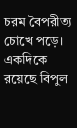চরম বৈপরীত্য চোখে পড়ে। একদিকে রয়েছে বিপুল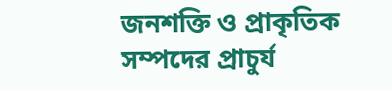জনশক্তি ও প্রাকৃতিক সম্পদের প্রাচুর্য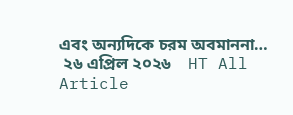এবং অন্যদিকে চরম অবমাননা…
 ২৬ এপ্রিল ২০২৬    HT All Article